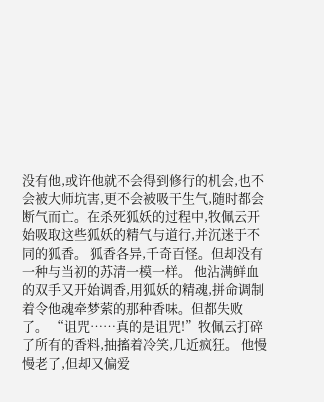没有他,或许他就不会得到修行的机会,也不会被大师坑害,更不会被吸干生气,随时都会断气而亡。在杀死狐妖的过程中,牧佩云开始吸取这些狐妖的精气与道行,并沉迷于不同的狐香。 狐香各异,千奇百怪。但却没有一种与当初的苏清一模一样。 他沾满鲜血的双手又开始调香,用狐妖的精魂,拼命调制着令他魂牵梦萦的那种香味。但都失败了。 “诅咒……真的是诅咒!”牧佩云打碎了所有的香料,抽搐着冷笑,几近疯狂。 他慢慢老了,但却又偏爱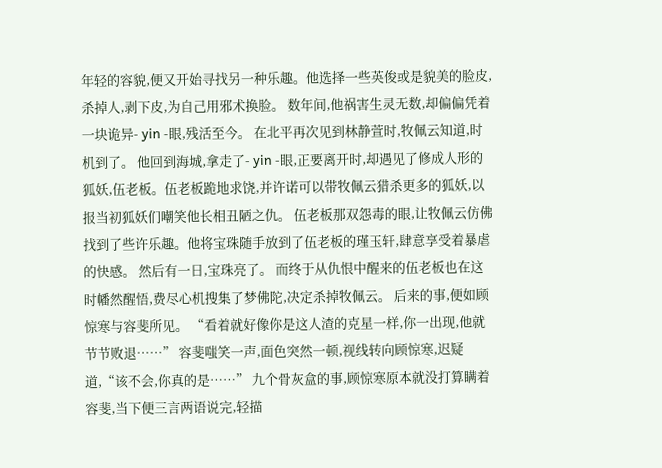年轻的容貌,便又开始寻找另一种乐趣。他选择一些英俊或是貌美的脸皮,杀掉人,剥下皮,为自己用邪术换脸。 数年间,他祸害生灵无数,却偏偏凭着一块诡异- yin -眼,残活至今。 在北平再次见到林静萱时,牧佩云知道,时机到了。 他回到海城,拿走了- yin -眼,正要离开时,却遇见了修成人形的狐妖,伍老板。伍老板跪地求饶,并许诺可以带牧佩云猎杀更多的狐妖,以报当初狐妖们嘲笑他长相丑陋之仇。 伍老板那双怨毒的眼,让牧佩云仿佛找到了些许乐趣。他将宝珠随手放到了伍老板的瑾玉轩,肆意享受着暴虐的快感。 然后有一日,宝珠亮了。 而终于从仇恨中醒来的伍老板也在这时幡然醒悟,费尽心机搜集了梦佛陀,决定杀掉牧佩云。 后来的事,便如顾惊寒与容斐所见。 “看着就好像你是这人渣的克星一样,你一出现,他就节节败退……” 容斐嗤笑一声,面色突然一顿,视线转向顾惊寒,迟疑道,“该不会,你真的是……” 九个骨灰盒的事,顾惊寒原本就没打算瞒着容斐,当下便三言两语说完,轻描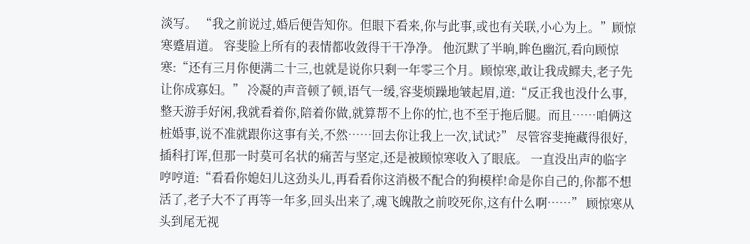淡写。 “我之前说过,婚后便告知你。但眼下看来,你与此事,或也有关联,小心为上。”顾惊寒蹙眉道。 容斐脸上所有的表情都收敛得干干净净。 他沉默了半晌,眸色幽沉,看向顾惊寒:“还有三月你便满二十三,也就是说你只剩一年零三个月。顾惊寒,敢让我成鳏夫,老子先让你成寡妇。” 冷凝的声音顿了顿,语气一缓,容斐烦躁地皱起眉,道:“反正我也没什么事,整天游手好闲,我就看着你,陪着你做,就算帮不上你的忙,也不至于拖后腿。而且……咱俩这桩婚事,说不准就跟你这事有关,不然……回去你让我上一次,试试?” 尽管容斐掩藏得很好,插科打诨,但那一时莫可名状的痛苦与坚定,还是被顾惊寒收入了眼底。 一直没出声的临字哼哼道:“看看你媳妇儿这劲头儿,再看看你这消极不配合的狗模样!命是你自己的,你都不想活了,老子大不了再等一年多,回头出来了,魂飞魄散之前咬死你,这有什么啊……” 顾惊寒从头到尾无视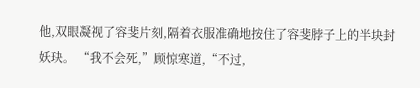他,双眼凝视了容斐片刻,隔着衣服准确地按住了容斐脖子上的半块封妖玦。 “我不会死,”顾惊寒道,“不过,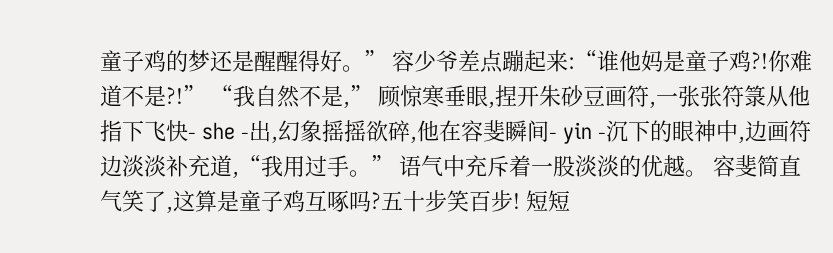童子鸡的梦还是醒醒得好。” 容少爷差点蹦起来:“谁他妈是童子鸡?!你难道不是?!” “我自然不是,” 顾惊寒垂眼,捏开朱砂豆画符,一张张符箓从他指下飞快- she -出,幻象摇摇欲碎,他在容斐瞬间- yin -沉下的眼神中,边画符边淡淡补充道,“我用过手。” 语气中充斥着一股淡淡的优越。 容斐简直气笑了,这算是童子鸡互啄吗?五十步笑百步! 短短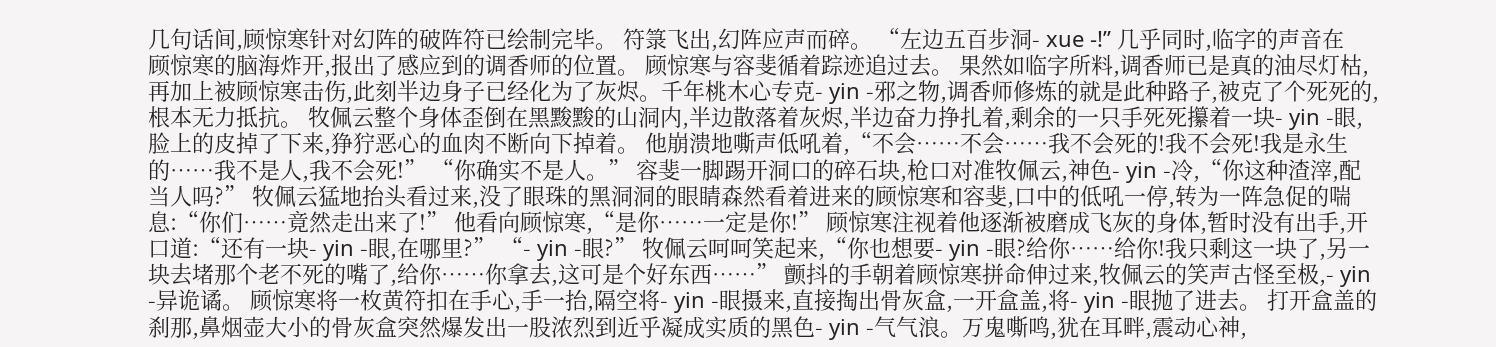几句话间,顾惊寒针对幻阵的破阵符已绘制完毕。 符箓飞出,幻阵应声而碎。 “左边五百步洞- xue -!” 几乎同时,临字的声音在顾惊寒的脑海炸开,报出了感应到的调香师的位置。 顾惊寒与容斐循着踪迹追过去。 果然如临字所料,调香师已是真的油尽灯枯,再加上被顾惊寒击伤,此刻半边身子已经化为了灰烬。千年桃木心专克- yin -邪之物,调香师修炼的就是此种路子,被克了个死死的,根本无力抵抗。 牧佩云整个身体歪倒在黑黢黢的山洞内,半边散落着灰烬,半边奋力挣扎着,剩余的一只手死死攥着一块- yin -眼,脸上的皮掉了下来,狰狞恶心的血肉不断向下掉着。 他崩溃地嘶声低吼着,“不会……不会……我不会死的!我不会死!我是永生的……我不是人,我不会死!” “你确实不是人。” 容斐一脚踢开洞口的碎石块,枪口对准牧佩云,神色- yin -冷,“你这种渣滓,配当人吗?” 牧佩云猛地抬头看过来,没了眼珠的黑洞洞的眼睛森然看着进来的顾惊寒和容斐,口中的低吼一停,转为一阵急促的喘息:“你们……竟然走出来了!” 他看向顾惊寒,“是你……一定是你!” 顾惊寒注视着他逐渐被磨成飞灰的身体,暂时没有出手,开口道:“还有一块- yin -眼,在哪里?” “- yin -眼?” 牧佩云呵呵笑起来,“你也想要- yin -眼?给你……给你!我只剩这一块了,另一块去堵那个老不死的嘴了,给你……你拿去,这可是个好东西……” 颤抖的手朝着顾惊寒拼命伸过来,牧佩云的笑声古怪至极,- yin -异诡谲。 顾惊寒将一枚黄符扣在手心,手一抬,隔空将- yin -眼摄来,直接掏出骨灰盒,一开盒盖,将- yin -眼抛了进去。 打开盒盖的刹那,鼻烟壶大小的骨灰盒突然爆发出一股浓烈到近乎凝成实质的黑色- yin -气气浪。万鬼嘶鸣,犹在耳畔,震动心神,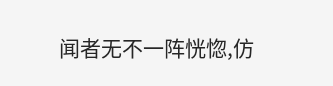闻者无不一阵恍惚,仿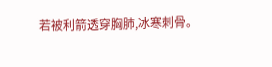若被利箭透穿胸肺,冰寒刺骨。